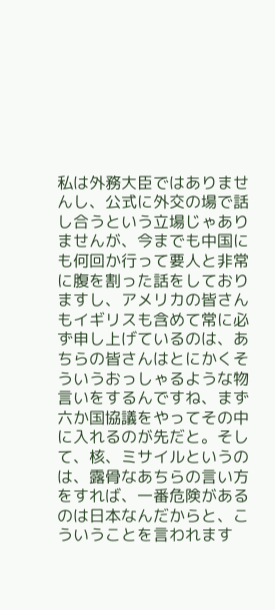私は外務大臣ではありませんし、公式に外交の場で話し合うという立場じゃありませんが、今までも中国にも何回か行って要人と非常に腹を割った話をしておりますし、アメリカの皆さんもイギリスも含めて常に必ず申し上げているのは、あちらの皆さんはとにかくそういうおっしゃるような物言いをするんですね、まず六か国協議をやってその中に入れるのが先だと。そして、核、ミサイルというのは、露骨なあちらの言い方をすれば、一番危険があるのは日本なんだからと、こういうことを言われます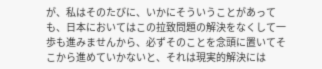が、私はそのたびに、いかにそういうことがあっても、日本においてはこの拉致問題の解決をなくして一歩も進みませんから、必ずそのことを念頭に置いてそこから進めていかないと、それは現実的解決には